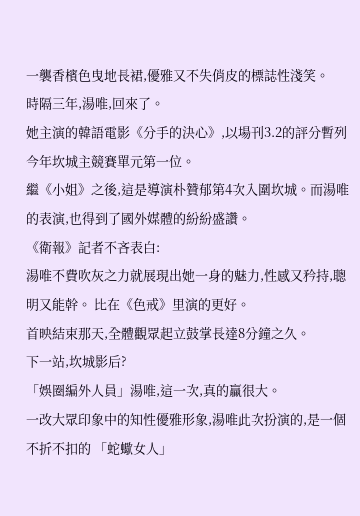一襲香檳色曳地長裙,優雅又不失俏皮的標誌性淺笑。
時隔三年,湯唯,回來了。
她主演的韓語電影《分手的決心》,以場刊3.2的評分暫列今年坎城主競賽單元第一位。
繼《小姐》之後,這是導演朴贊郁第4次入圍坎城。而湯唯的表演,也得到了國外媒體的紛紛盛讚。
《衛報》記者不吝表白:
湯唯不費吹灰之力就展現出她一身的魅力,性感又矜持,聰明又能幹。 比在《色戒》里演的更好。
首映結束那天,全體觀眾起立鼓掌長達8分鐘之久。
下一站,坎城影后?
「娛圈編外人員」湯唯,這一次,真的贏很大。
一改大眾印象中的知性優雅形象,湯唯此次扮演的,是一個不折不扣的 「蛇蠍女人」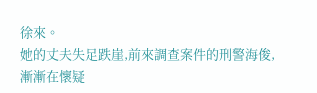徐來。
她的丈夫失足跌崖,前來調查案件的刑警海俊,漸漸在懷疑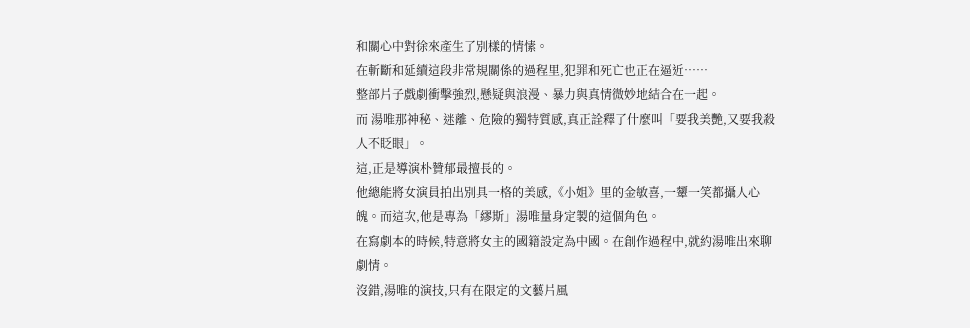和關心中對徐來產生了別樣的情愫。
在斬斷和延續這段非常規關係的過程里,犯罪和死亡也正在逼近……
整部片子戲劇衝擊強烈,懸疑與浪漫、暴力與真情微妙地結合在一起。
而 湯唯那神秘、迷離、危險的獨特質感,真正詮釋了什麼叫「要我美艷,又要我殺人不眨眼」。
這,正是導演朴贊郁最擅長的。
他總能將女演員拍出別具一格的美感,《小姐》里的金敏喜,一顰一笑都攝人心魄。而這次,他是專為「繆斯」湯唯量身定製的這個角色。
在寫劇本的時候,特意將女主的國籍設定為中國。在創作過程中,就約湯唯出來聊劇情。
沒錯,湯唯的演技,只有在限定的文藝片風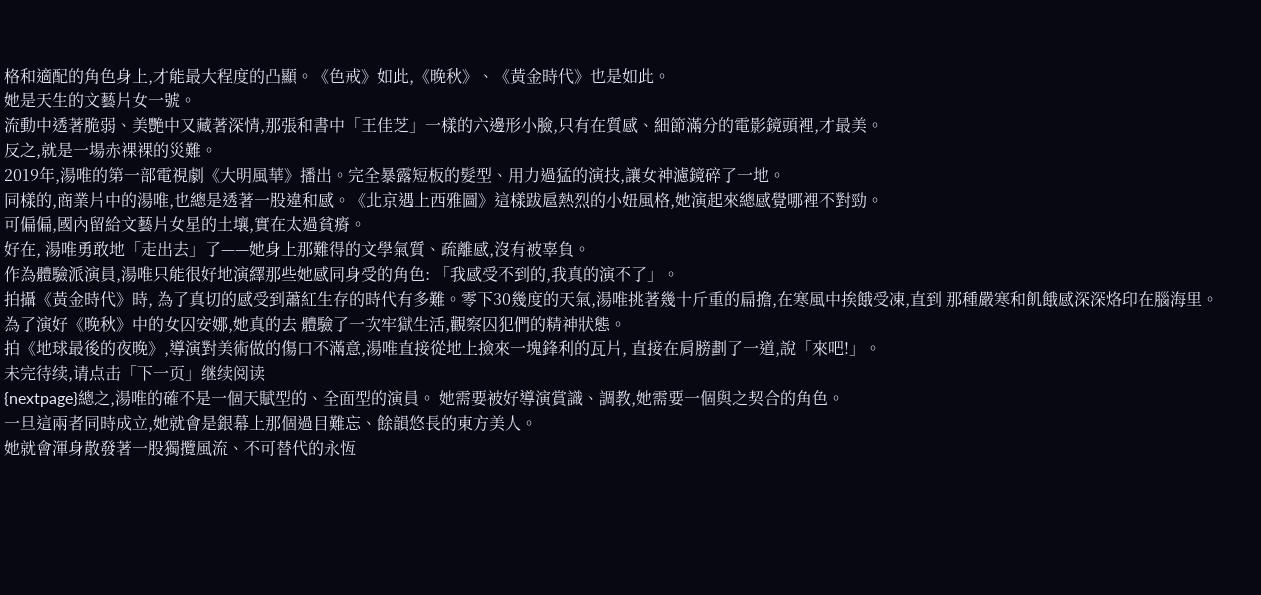格和適配的角色身上,才能最大程度的凸顯。《色戒》如此,《晚秋》、《黃金時代》也是如此。
她是天生的文藝片女一號。
流動中透著脆弱、美艷中又藏著深情,那張和書中「王佳芝」一樣的六邊形小臉,只有在質感、細節滿分的電影鏡頭裡,才最美。
反之,就是一場赤裸裸的災難。
2019年,湯唯的第一部電視劇《大明風華》播出。完全暴露短板的髮型、用力過猛的演技,讓女神濾鏡碎了一地。
同樣的,商業片中的湯唯,也總是透著一股違和感。《北京遇上西雅圖》這樣跋扈熱烈的小妞風格,她演起來總感覺哪裡不對勁。
可偏偏,國內留給文藝片女星的土壤,實在太過貧瘠。
好在, 湯唯勇敢地「走出去」了——她身上那難得的文學氣質、疏離感,沒有被辜負。
作為體驗派演員,湯唯只能很好地演繹那些她感同身受的角色: 「我感受不到的,我真的演不了」。
拍攝《黃金時代》時, 為了真切的感受到蕭紅生存的時代有多難。零下30幾度的天氣,湯唯挑著幾十斤重的扁擔,在寒風中挨餓受凍,直到 那種嚴寒和飢餓感深深烙印在腦海里。
為了演好《晚秋》中的女囚安娜,她真的去 體驗了一次牢獄生活,觀察囚犯們的精神狀態。
拍《地球最後的夜晚》,導演對美術做的傷口不滿意,湯唯直接從地上撿來一塊鋒利的瓦片, 直接在肩膀劃了一道,說「來吧!」。
未完待续,请点击「下一页」继续阅读
{nextpage}總之,湯唯的確不是一個天賦型的、全面型的演員。 她需要被好導演賞識、調教,她需要一個與之契合的角色。
一旦這兩者同時成立,她就會是銀幕上那個過目難忘、餘韻悠長的東方美人。
她就會渾身散發著一股獨攬風流、不可替代的永恆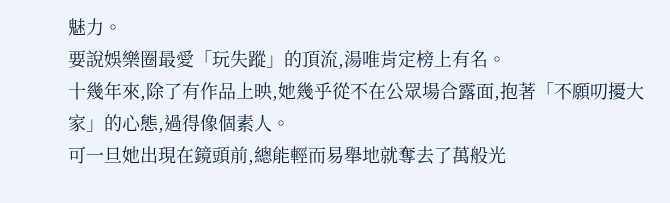魅力。
要說娛樂圈最愛「玩失蹤」的頂流,湯唯肯定榜上有名。
十幾年來,除了有作品上映,她幾乎從不在公眾場合露面,抱著「不願叨擾大家」的心態,過得像個素人。
可一旦她出現在鏡頭前,總能輕而易舉地就奪去了萬般光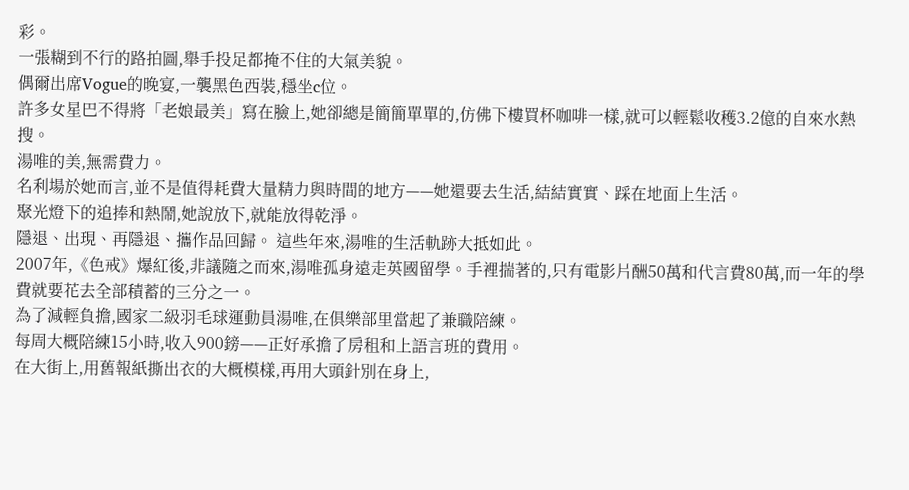彩。
一張糊到不行的路拍圖,舉手投足都掩不住的大氣美貌。
偶爾出席Vogue的晚宴,一襲黑色西裝,穩坐c位。
許多女星巴不得將「老娘最美」寫在臉上,她卻總是簡簡單單的,仿佛下樓買杯咖啡一樣,就可以輕鬆收穫3.2億的自來水熱搜。
湯唯的美,無需費力。
名利場於她而言,並不是值得耗費大量精力與時間的地方——她還要去生活,結結實實、踩在地面上生活。
聚光燈下的追捧和熱鬧,她說放下,就能放得乾淨。
隱退、出現、再隱退、攜作品回歸。 這些年來,湯唯的生活軌跡大抵如此。
2007年,《色戒》爆紅後,非議隨之而來,湯唯孤身遠走英國留學。手裡揣著的,只有電影片酬50萬和代言費80萬,而一年的學費就要花去全部積蓄的三分之一。
為了減輕負擔,國家二級羽毛球運動員湯唯,在俱樂部里當起了兼職陪練。
每周大概陪練15小時,收入900鎊——正好承擔了房租和上語言班的費用。
在大街上,用舊報紙撕出衣的大概模樣,再用大頭針別在身上,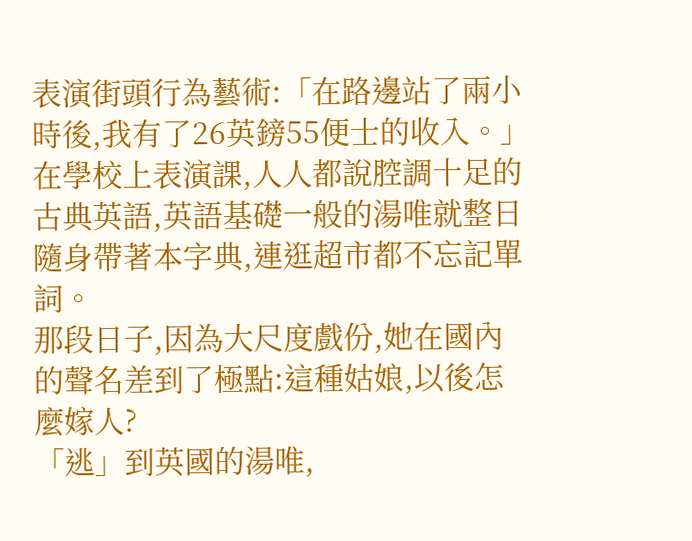表演街頭行為藝術:「在路邊站了兩小時後,我有了26英鎊55便士的收入。」
在學校上表演課,人人都說腔調十足的古典英語,英語基礎一般的湯唯就整日隨身帶著本字典,連逛超市都不忘記單詞。
那段日子,因為大尺度戲份,她在國內的聲名差到了極點:這種姑娘,以後怎麼嫁人?
「逃」到英國的湯唯,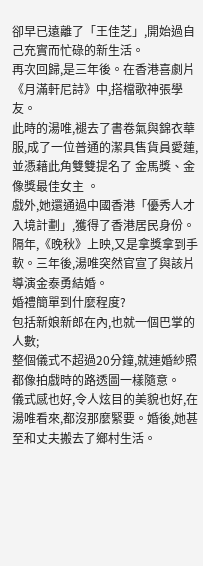卻早已遠離了「王佳芝」,開始過自己充實而忙碌的新生活。
再次回歸,是三年後。在香港喜劇片《月滿軒尼詩》中,搭檔歌神張學友。
此時的湯唯,褪去了書卷氣與錦衣華服,成了一位普通的潔具售貨員愛蓮,並憑藉此角雙雙提名了 金馬獎、金像獎最佳女主 。
戲外,她還通過中國香港「優秀人才入境計劃」,獲得了香港居民身份。
隔年,《晚秋》上映,又是拿獎拿到手軟。三年後,湯唯突然官宣了與該片導演金泰勇結婚。
婚禮簡單到什麼程度?
包括新娘新郎在內,也就一個巴掌的人數;
整個儀式不超過20分鐘,就連婚紗照都像拍戲時的路透圖一樣隨意。
儀式感也好,令人炫目的美貌也好,在湯唯看來,都沒那麼緊要。婚後,她甚至和丈夫搬去了鄉村生活。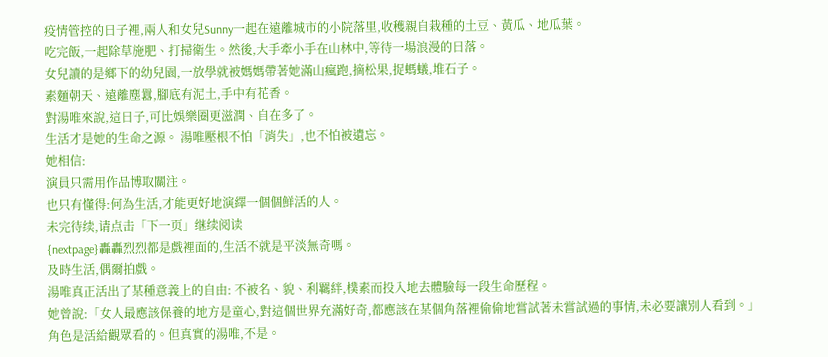疫情管控的日子裡,兩人和女兒Sunny一起在遠離城市的小院落里,收穫親自栽種的土豆、黃瓜、地瓜葉。
吃完飯,一起除草施肥、打掃衛生。然後,大手牽小手在山林中,等待一場浪漫的日落。
女兒讀的是鄉下的幼兒園,一放學就被媽媽帶著她滿山瘋跑,摘松果,捉螞蟻,堆石子。
素麵朝天、遠離塵囂,腳底有泥土,手中有花香。
對湯唯來說,這日子,可比娛樂圈更滋潤、自在多了。
生活才是她的生命之源。 湯唯壓根不怕「消失」,也不怕被遺忘。
她相信:
演員只需用作品博取關注。
也只有懂得:何為生活,才能更好地演繹一個個鮮活的人。
未完待续,请点击「下一页」继续阅读
{nextpage}轟轟烈烈都是戲裡面的,生活不就是平淡無奇嗎。
及時生活,偶爾拍戲。
湯唯真正活出了某種意義上的自由: 不被名、貌、利羈絆,樸素而投入地去體驗每一段生命歷程。
她曾說:「女人最應該保養的地方是童心,對這個世界充滿好奇,都應該在某個角落裡偷偷地嘗試著未嘗試過的事情,未必要讓別人看到。」
角色是活給觀眾看的。但真實的湯唯,不是。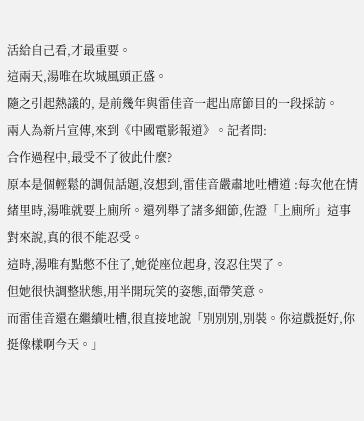活給自己看,才最重要。
這兩天,湯唯在坎城風頭正盛。
隨之引起熱議的, 是前幾年與雷佳音一起出席節目的一段採訪。
兩人為新片宣傳,來到《中國電影報道》。記者問:
合作過程中,最受不了彼此什麼?
原本是個輕鬆的調侃話題,沒想到,雷佳音嚴肅地吐槽道 :每次他在情緒里時,湯唯就要上廁所。還列舉了諸多細節,佐證「上廁所」這事對來說,真的很不能忍受。
這時,湯唯有點憋不住了,她從座位起身, 沒忍住哭了。
但她很快調整狀態,用半開玩笑的姿態,面帶笑意。
而雷佳音還在繼續吐槽,很直接地說「別別別,別裝。你這戲挺好,你挺像樣啊今天。」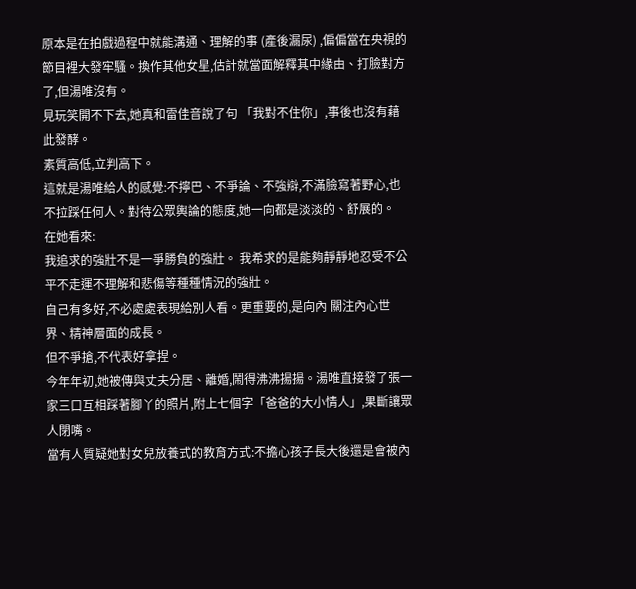原本是在拍戲過程中就能溝通、理解的事 (產後漏尿) ,偏偏當在央視的節目裡大發牢騷。換作其他女星,估計就當面解釋其中緣由、打臉對方了,但湯唯沒有。
見玩笑開不下去,她真和雷佳音說了句 「我對不住你」,事後也沒有藉此發酵。
素質高低,立判高下。
這就是湯唯給人的感覺:不擰巴、不爭論、不強辯,不滿臉寫著野心,也不拉踩任何人。對待公眾輿論的態度,她一向都是淡淡的、舒展的。
在她看來:
我追求的強壯不是一爭勝負的強壯。 我希求的是能夠靜靜地忍受不公平不走運不理解和悲傷等種種情況的強壯。
自己有多好,不必處處表現給別人看。更重要的,是向內 關注內心世界、精神層面的成長。
但不爭搶,不代表好拿捏。
今年年初,她被傳與丈夫分居、離婚,鬧得沸沸揚揚。湯唯直接發了張一家三口互相踩著腳丫的照片,附上七個字「爸爸的大小情人」,果斷讓眾人閉嘴。
當有人質疑她對女兒放養式的教育方式:不擔心孩子長大後還是會被內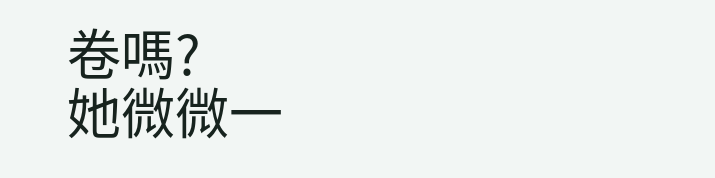卷嗎?
她微微一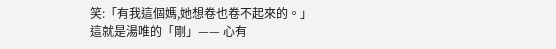笑:「有我這個媽,她想卷也卷不起來的。」
這就是湯唯的「剛」—— 心有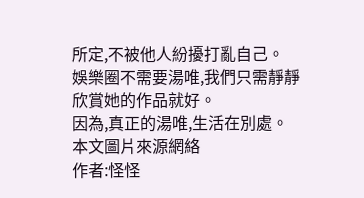所定,不被他人紛擾打亂自己。
娛樂圈不需要湯唯,我們只需靜靜欣賞她的作品就好。
因為,真正的湯唯,生活在別處。
本文圖片來源網絡
作者:怪怪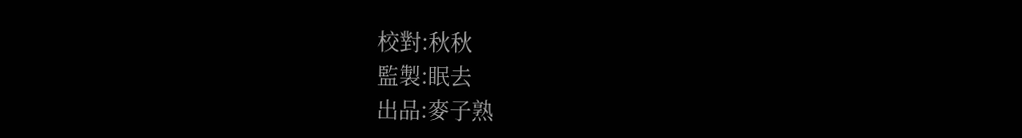校對:秋秋
監製:眠去
出品:麥子熟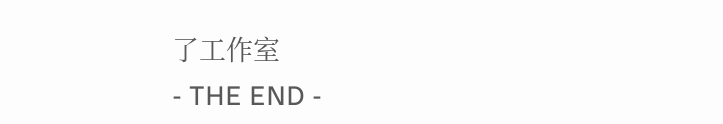了工作室
- THE END -